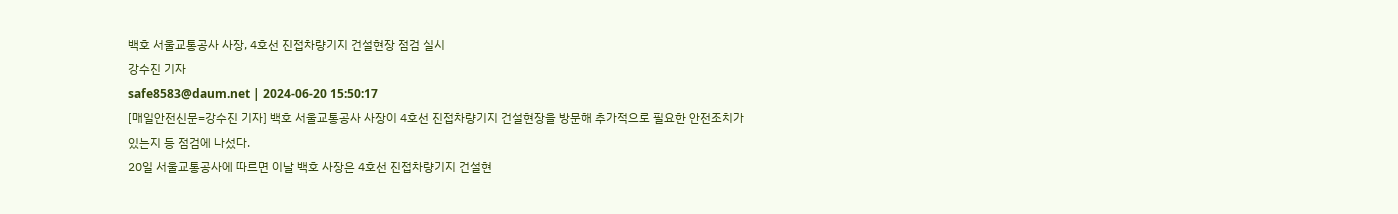백호 서울교통공사 사장, 4호선 진접차량기지 건설현장 점검 실시
강수진 기자
safe8583@daum.net | 2024-06-20 15:50:17
[매일안전신문=강수진 기자] 백호 서울교통공사 사장이 4호선 진접차량기지 건설현장을 방문해 추가적으로 필요한 안전조치가 있는지 등 점검에 나섰다.
20일 서울교통공사에 따르면 이날 백호 사장은 4호선 진접차량기지 건설현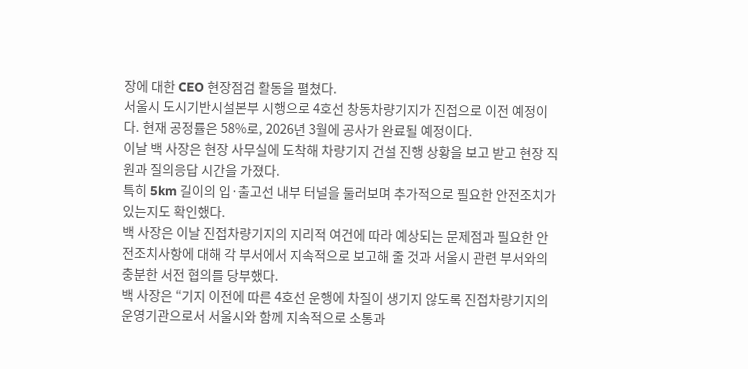장에 대한 CEO 현장점검 활동을 펼쳤다.
서울시 도시기반시설본부 시행으로 4호선 창동차량기지가 진접으로 이전 예정이다. 현재 공정률은 58%로, 2026년 3월에 공사가 완료될 예정이다.
이날 백 사장은 현장 사무실에 도착해 차량기지 건설 진행 상황을 보고 받고 현장 직원과 질의응답 시간을 가졌다.
특히 5km 길이의 입·출고선 내부 터널을 둘러보며 추가적으로 필요한 안전조치가 있는지도 확인했다.
백 사장은 이날 진접차량기지의 지리적 여건에 따라 예상되는 문제점과 필요한 안전조치사항에 대해 각 부서에서 지속적으로 보고해 줄 것과 서울시 관련 부서와의 충분한 서전 협의를 당부했다.
백 사장은 “기지 이전에 따른 4호선 운행에 차질이 생기지 않도록 진접차량기지의 운영기관으로서 서울시와 함께 지속적으로 소통과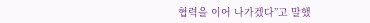협력을 이어 나가겠다”고 말했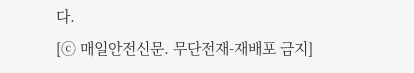다.
[ⓒ 매일안전신문. 무단전재-재배포 금지]